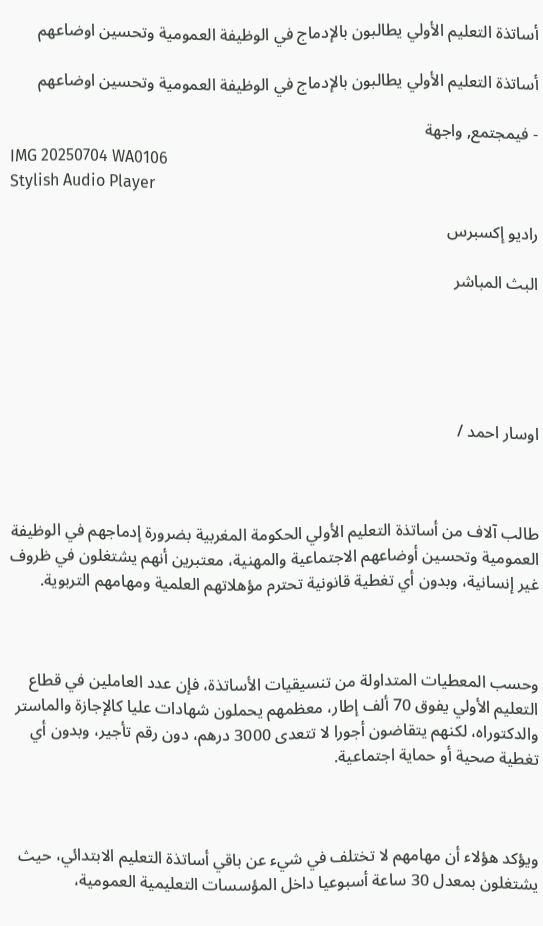أساتذة التعليم الأولي يطالبون بالإدماج في الوظيفة العمومية وتحسين اوضاعهم

أساتذة التعليم الأولي يطالبون بالإدماج في الوظيفة العمومية وتحسين اوضاعهم

- فيمجتمع, واجهة
IMG 20250704 WA0106
Stylish Audio Player

راديو إكسبرس

البث المباشر





اوسار احمد /



طالب آلاف من أساتذة التعليم الأولي الحكومة المغربية بضرورة إدماجهم في الوظيفة العمومية وتحسين أوضاعهم الاجتماعية والمهنية، معتبرين أنهم يشتغلون في ظروف غير إنسانية، وبدون أي تغطية قانونية تحترم مؤهلاتهم العلمية ومهامهم التربوية.



وحسب المعطيات المتداولة من تنسيقيات الأساتذة، فإن عدد العاملين في قطاع التعليم الأولي يفوق 70 ألف إطار، معظمهم يحملون شهادات عليا كالإجازة والماستر والدكتوراه، لكنهم يتقاضون أجورا لا تتعدى 3000 درهم، دون رقم تأجير، وبدون أي تغطية صحية أو حماية اجتماعية.



ويؤكد هؤلاء أن مهامهم لا تختلف في شيء عن باقي أساتذة التعليم الابتدائي، حيث يشتغلون بمعدل 30 ساعة أسبوعيا داخل المؤسسات التعليمية العمومية،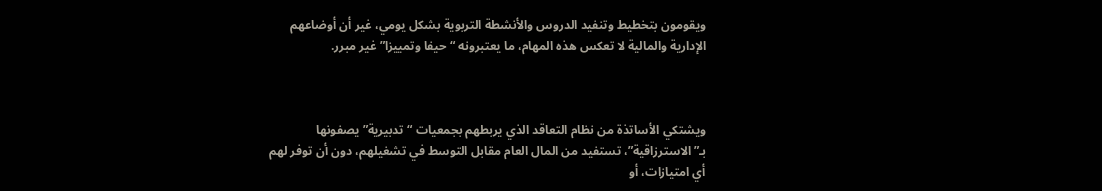ويقومون بتخطيط وتنفيد الدروس والأنشطة التربوية بشكل يومي، غير أن أوضاعهم الإدارية والمالية لا تعكس هذه المهام، ما يعتبرونه “حيفا وتمييزا” غير مبرر.



ويشتكي الأساتذة من نظام التعاقد الذي يربطهم بجمعيات “تدبيرية” يصفونها بـ”الاسترزاقية”، تستفيد من المال العام مقابل التوسط في تشغيلهم، دون أن توفر لهم أي امتيازات، أو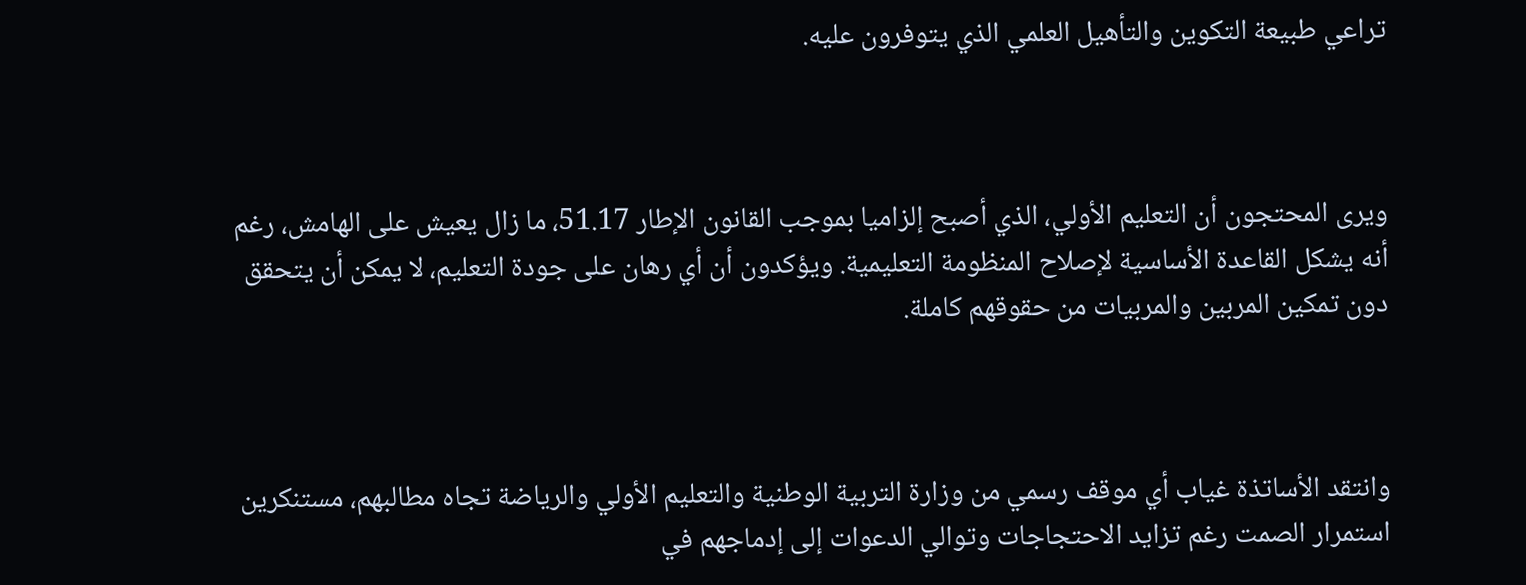تراعي طبيعة التكوين والتأهيل العلمي الذي يتوفرون عليه.



ويرى المحتجون أن التعليم الأولي، الذي أصبح إلزاميا بموجب القانون الإطار 51.17، ما زال يعيش على الهامش، رغم أنه يشكل القاعدة الأساسية لإصلاح المنظومة التعليمية. ويؤكدون أن أي رهان على جودة التعليم، لا يمكن أن يتحقق دون تمكين المربين والمربيات من حقوقهم كاملة.



وانتقد الأساتذة غياب أي موقف رسمي من وزارة التربية الوطنية والتعليم الأولي والرياضة تجاه مطالبهم، مستنكرين استمرار الصمت رغم تزايد الاحتجاجات وتوالي الدعوات إلى إدماجهم في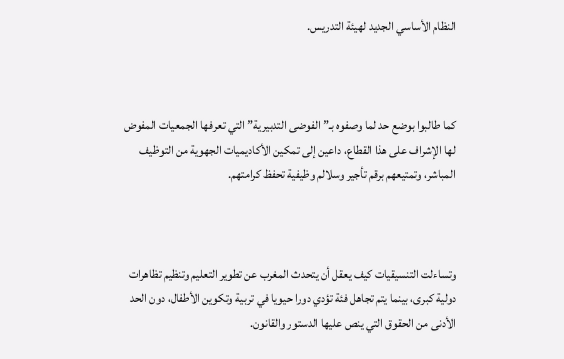النظام الأساسي الجديد لهيئة التدريس.



كما طالبوا بوضع حد لما وصفوه بـ”الفوضى التدبيرية” التي تعرفها الجمعيات المفوض لها الإشراف على هذا القطاع، داعين إلى تمكين الأكاديميات الجهوية من التوظيف المباشر، وتمتيعهم برقم تأجير وسلالم وظيفية تحفظ كرامتهم.



وتساءلت التنسيقيات كيف يعقل أن يتحدث المغرب عن تطوير التعليم وتنظيم تظاهرات دولية كبرى، بينما يتم تجاهل فئة تؤدي دورا حيويا في تربية وتكوين الأطفال، دون الحد الأدنى من الحقوق التي ينص عليها الدستور والقانون.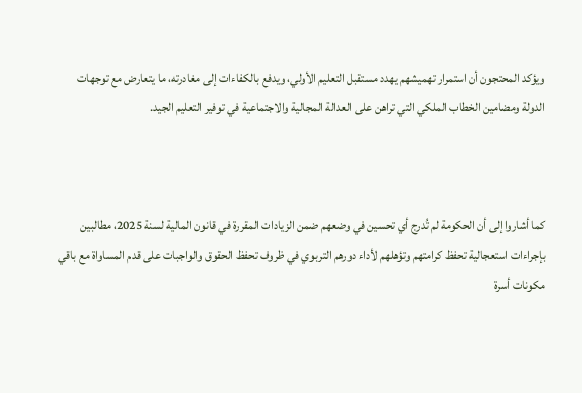ويؤكد المحتجون أن استمرار تهميشهم يهدد مستقبل التعليم الأولي، ويدفع بالكفاءات إلى مغادرته، ما يتعارض مع توجهات الدولة ومضامين الخطاب الملكي التي تراهن على العدالة المجالية والاجتماعية في توفير التعليم الجيد.



كما أشاروا إلى أن الحكومة لم تُدرج أي تحسين في وضعهم ضمن الزيادات المقررة في قانون المالية لسنة 2025، مطالبين بإجراءات استعجالية تحفظ كرامتهم وتؤهلهم لأداء دورهم التربوي في ظروف تحفظ الحقوق والواجبات على قدم المساواة مع باقي مكونات أسرة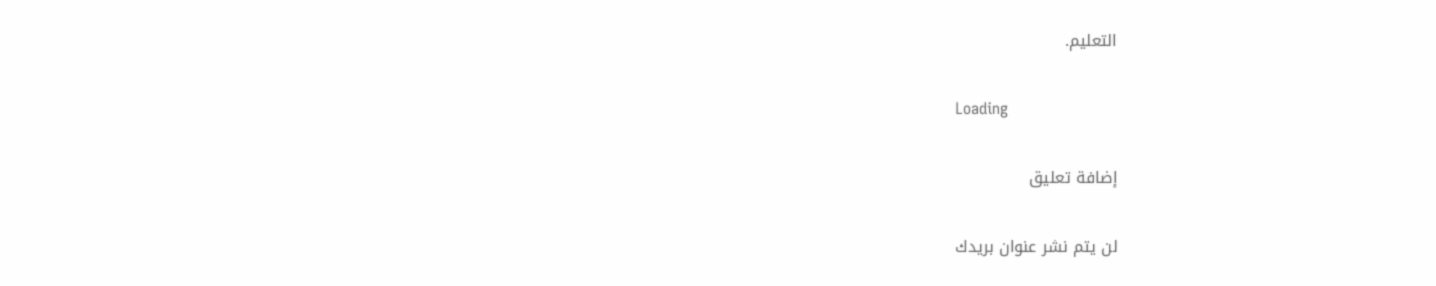التعليم.

Loading

إضافة تعليق

لن يتم نشر عنوان بريدك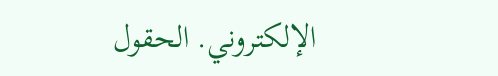الإلكتروني. الحقول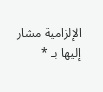الإلزامية مشار إليها بـ *